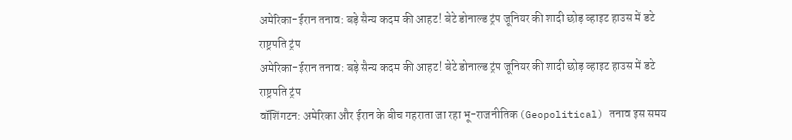अमेरिका-ईरान तनाव: बड़े सैन्य कदम की आहट! बेटे डोनाल्ड ट्रंप जूनियर की शादी छोड़ व्हाइट हाउस में डटे राष्ट्रपति ट्रंप
अमेरिका-ईरान तनाव: बड़े सैन्य कदम की आहट! बेटे डोनाल्ड ट्रंप जूनियर की शादी छोड़ व्हाइट हाउस में डटे राष्ट्रपति ट्रंप
वॉशिंगटन: अमेरिका और ईरान के बीच गहराता जा रहा भू-राजनीतिक (Geopolitical) तनाव इस समय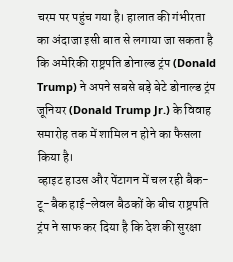चरम पर पहुंच गया है। हालात की गंभीरता का अंदाजा इसी बात से लगाया जा सकता है कि अमेरिकी राष्ट्रपति डोनाल्ड ट्रंप (Donald Trump) ने अपने सबसे बड़े बेटे डोनाल्ड ट्रंप जूनियर (Donald Trump Jr.) के विवाह समारोह तक में शामिल न होने का फैसला किया है।
व्हाइट हाउस और पेंटागन में चल रही बैक-टू-बैक हाई-लेवल बैठकों के बीच राष्ट्रपति ट्रंप ने साफ कर दिया है कि देश की सुरक्षा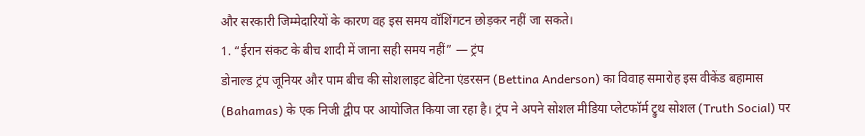और सरकारी जिम्मेदारियों के कारण वह इस समय वॉशिंगटन छोड़कर नहीं जा सकते।
1. “ईरान संकट के बीच शादी में जाना सही समय नहीं” — ट्रंप
डोनाल्ड ट्रंप जूनियर और पाम बीच की सोशलाइट बेटिना एंडरसन (Bettina Anderson) का विवाह समारोह इस वीकेंड बहामास (Bahamas) के एक निजी द्वीप पर आयोजित किया जा रहा है। ट्रंप ने अपने सोशल मीडिया प्लेटफॉर्म ट्रुथ सोशल (Truth Social) पर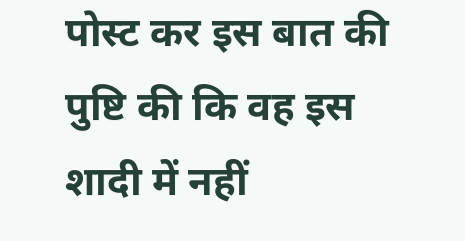पोस्ट कर इस बात की पुष्टि की कि वह इस शादी में नहीं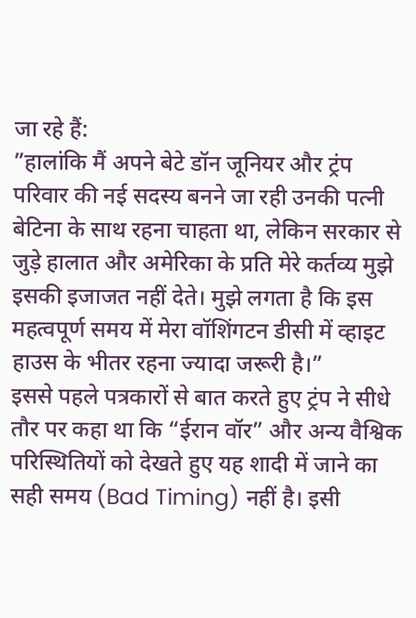जा रहे हैं:
”हालांकि मैं अपने बेटे डॉन जूनियर और ट्रंप परिवार की नई सदस्य बनने जा रही उनकी पत्नी बेटिना के साथ रहना चाहता था, लेकिन सरकार से जुड़े हालात और अमेरिका के प्रति मेरे कर्तव्य मुझे इसकी इजाजत नहीं देते। मुझे लगता है कि इस महत्वपूर्ण समय में मेरा वॉशिंगटन डीसी में व्हाइट हाउस के भीतर रहना ज्यादा जरूरी है।”
इससे पहले पत्रकारों से बात करते हुए ट्रंप ने सीधे तौर पर कहा था कि “ईरान वॉर” और अन्य वैश्विक परिस्थितियों को देखते हुए यह शादी में जाने का सही समय (Bad Timing) नहीं है। इसी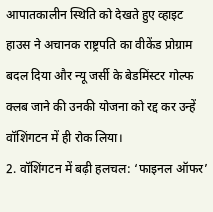आपातकालीन स्थिति को देखते हुए व्हाइट हाउस ने अचानक राष्ट्रपति का वीकेंड प्रोग्राम बदल दिया और न्यू जर्सी के बेडमिंस्टर गोल्फ क्लब जाने की उनकी योजना को रद्द कर उन्हें वॉशिंगटन में ही रोक लिया।
2. वॉशिंगटन में बढ़ी हलचल: ‘फाइनल ऑफर’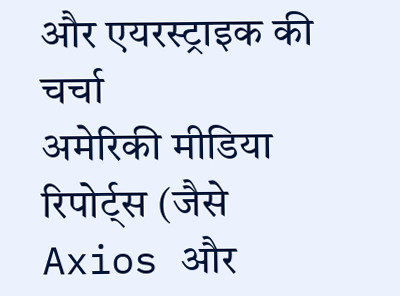और एयरस्ट्राइक की चर्चा
अमेरिकी मीडिया रिपोर्ट्स (जैसे Axios और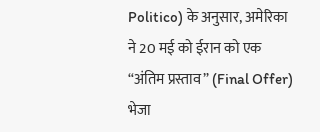Politico) के अनुसार, अमेरिका ने 20 मई को ईरान को एक “अंतिम प्रस्ताव” (Final Offer) भेजा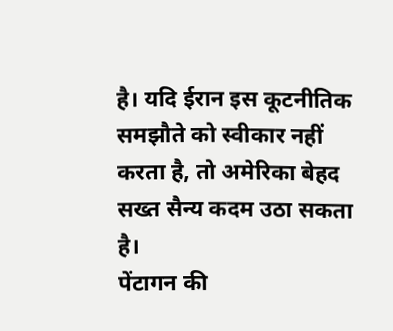है। यदि ईरान इस कूटनीतिक समझौते को स्वीकार नहीं करता है, तो अमेरिका बेहद सख्त सैन्य कदम उठा सकता है।
पेंटागन की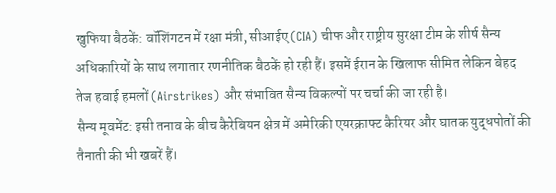खुफिया बैठकें: वॉशिंगटन में रक्षा मंत्री, सीआईए (CIA) चीफ और राष्ट्रीय सुरक्षा टीम के शीर्ष सैन्य अधिकारियों के साथ लगातार रणनीतिक बैठकें हो रही हैं। इसमें ईरान के खिलाफ सीमित लेकिन बेहद तेज हवाई हमलों (Airstrikes) और संभावित सैन्य विकल्पों पर चर्चा की जा रही है।
सैन्य मूवमेंट: इसी तनाव के बीच कैरेबियन क्षेत्र में अमेरिकी एयरक्राफ्ट कैरियर और घातक युद्धपोतों की तैनाती की भी खबरें हैं।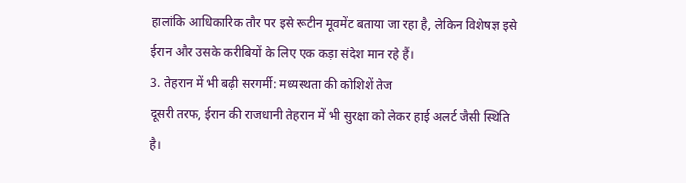हालांकि आधिकारिक तौर पर इसे रूटीन मूवमेंट बताया जा रहा है, लेकिन विशेषज्ञ इसे ईरान और उसके करीबियों के लिए एक कड़ा संदेश मान रहे हैं।
3. तेहरान में भी बढ़ी सरगर्मी: मध्यस्थता की कोशिशें तेज
दूसरी तरफ, ईरान की राजधानी तेहरान में भी सुरक्षा को लेकर हाई अलर्ट जैसी स्थिति है।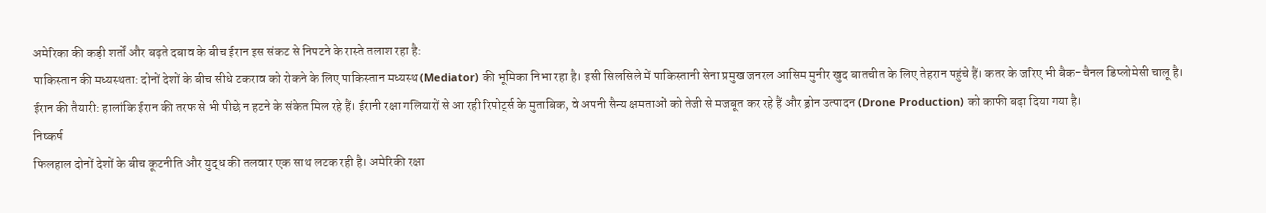अमेरिका की कड़ी शर्तों और बढ़ते दबाव के बीच ईरान इस संकट से निपटने के रास्ते तलाश रहा है:
पाकिस्तान की मध्यस्थता: दोनों देशों के बीच सीधे टकराव को रोकने के लिए पाकिस्तान मध्यस्थ (Mediator) की भूमिका निभा रहा है। इसी सिलसिले में पाकिस्तानी सेना प्रमुख जनरल आसिम मुनीर खुद बातचीत के लिए तेहरान पहुंचे हैं। कतर के जरिए भी बैक-चैनल डिप्लोमेसी चालू है।
ईरान की तैयारी: हालांकि ईरान की तरफ से भी पीछे न हटने के संकेत मिल रहे हैं। ईरानी रक्षा गलियारों से आ रही रिपोर्ट्स के मुताबिक, वे अपनी सैन्य क्षमताओं को तेजी से मजबूत कर रहे हैं और ड्रोन उत्पादन (Drone Production) को काफी बढ़ा दिया गया है।
निष्कर्ष
फिलहाल दोनों देशों के बीच कूटनीति और युद्ध की तलवार एक साथ लटक रही है। अमेरिकी रक्षा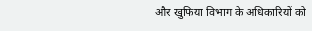और खुफिया विभाग के अधिकारियों को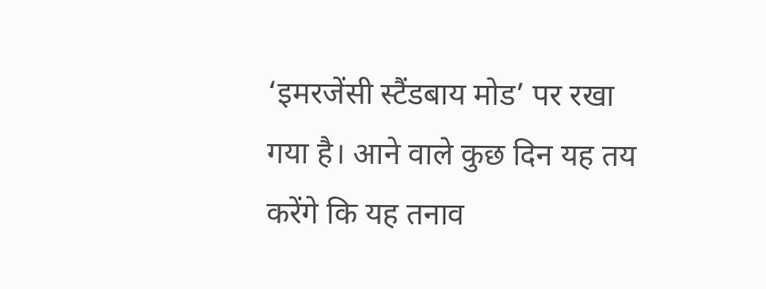‘इमरजेंसी स्टैंडबाय मोड’ पर रखा गया है। आने वाले कुछ दिन यह तय करेंगे कि यह तनाव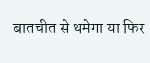बातचीत से थमेगा या फिर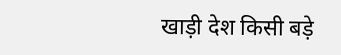खाड़ी देश किसी बड़े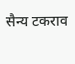सैन्य टकराव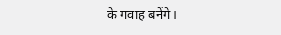के गवाह बनेंगे।